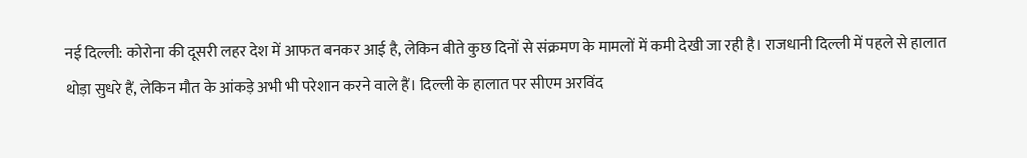नई दिल्ली: कोरोना की दूसरी लहर देश में आफत बनकर आई है, लेकिन बीते कुछ दिनों से संक्रमण के मामलों में कमी देखी जा रही है। राजधानी दिल्ली में पहले से हालात थोड़ा सुधरे हैं, लेकिन मौत के आंकड़े अभी भी परेशान करने वाले हैं। दिल्ली के हालात पर सीएम अरविंद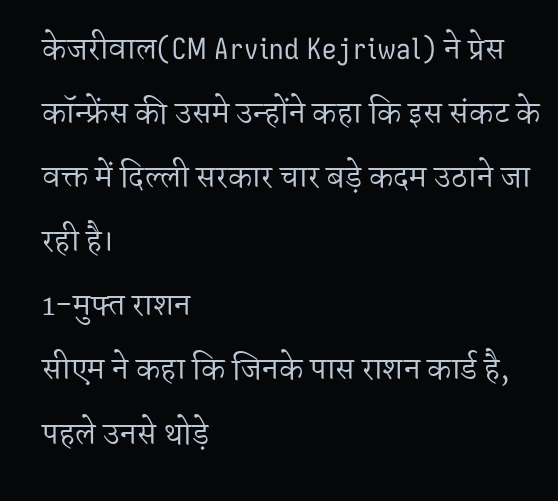केजरीवाल(CM Arvind Kejriwal) ने प्रेस कॉन्फ्रेंस की उसमे उन्होंने कहा कि इस संकट के वक्त में दिल्ली सरकार चार बड़े कदम उठाने जा रही है।
1-मुफ्त राशन
सीएम ने कहा कि जिनके पास राशन कार्ड है, पहले उनसे थोड़े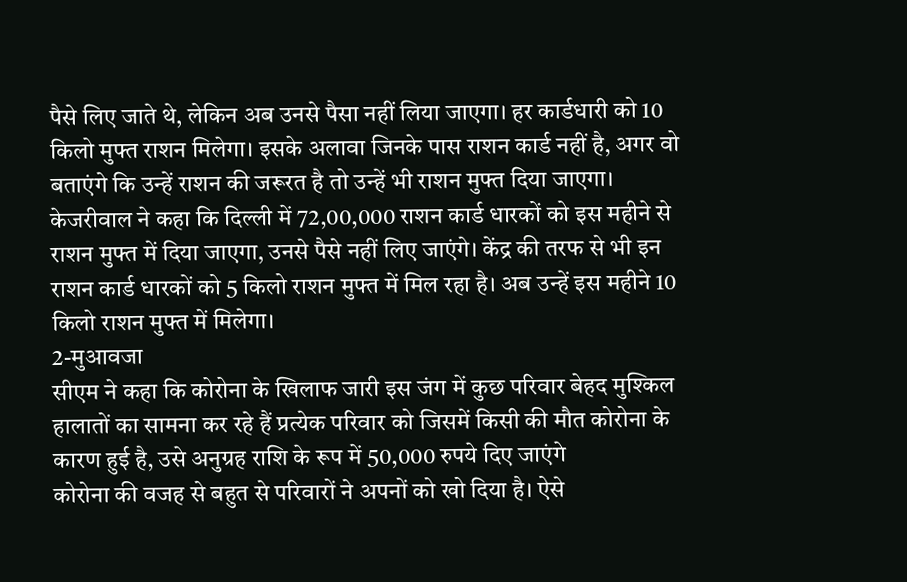पैसे लिए जाते थे, लेकिन अब उनसे पैसा नहीं लिया जाएगा। हर कार्डधारी को 10 किलो मुफ्त राशन मिलेगा। इसके अलावा जिनके पास राशन कार्ड नहीं है, अगर वो बताएंगे कि उन्हें राशन की जरूरत है तो उन्हें भी राशन मुफ्त दिया जाएगा।
केजरीवाल ने कहा कि दिल्ली में 72,00,000 राशन कार्ड धारकों को इस महीने से राशन मुफ्त में दिया जाएगा, उनसे पैसे नहीं लिए जाएंगे। केंद्र की तरफ से भी इन राशन कार्ड धारकों को 5 किलो राशन मुफ्त में मिल रहा है। अब उन्हें इस महीने 10 किलो राशन मुफ्त में मिलेगा।
2-मुआवजा
सीएम ने कहा कि कोरोना के खिलाफ जारी इस जंग में कुछ परिवार बेहद मुश्किल हालातों का सामना कर रहे हैं प्रत्येक परिवार को जिसमें किसी की मौत कोरोना के कारण हुई है, उसे अनुग्रह राशि के रूप में 50,000 रुपये दिए जाएंगे
कोरोना की वजह से बहुत से परिवारों ने अपनों को खो दिया है। ऐसे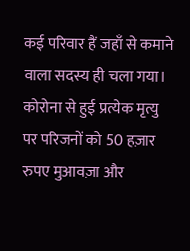कई परिवार हैं जहाँ से कमाने वाला सदस्य ही चला गया। कोरोना से हुई प्रत्येक मृत्यु पर परिजनों को 50 हज़ार रुपए मुआवज़ा और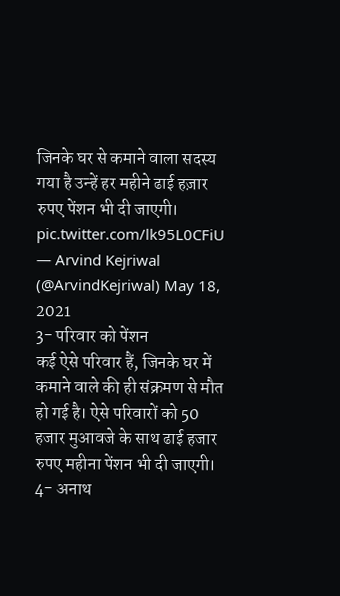जिनके घर से कमाने वाला सदस्य गया है उन्हें हर महीने ढाई हज़ार रुपए पेंशन भी दी जाएगी। pic.twitter.com/lk95L0CFiU
— Arvind Kejriwal (@ArvindKejriwal) May 18, 2021
3- परिवार को पेंशन
कई ऐसे परिवार हैं, जिनके घर में कमाने वाले की ही संक्रमण से मौत हो गई है। ऐसे परिवारों को 50 हजार मुआवजे के साथ ढाई हजार रुपए महीना पेंशन भी दी जाएगी।
4- अनाथ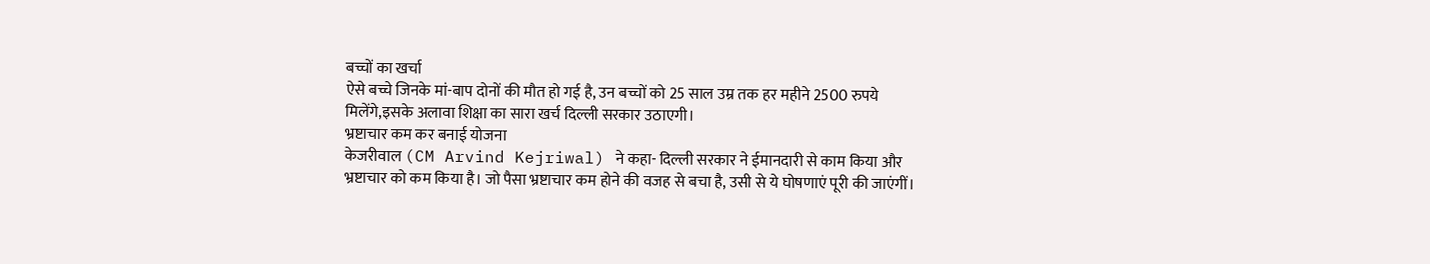बच्चों का खर्चा
ऐसे बच्चे जिनके मां-बाप दोनों की मौत हो गई है, उन बच्चों को 25 साल उम्र तक हर महीने 2500 रुपये मिलेंगे,इसके अलावा शिक्षा का सारा खर्च दिल्ली सरकार उठाएगी।
भ्रष्टाचार कम कर बनाई योजना
केजरीवाल (CM Arvind Kejriwal) ने कहा- दिल्ली सरकार ने ईमानदारी से काम किया और भ्रष्टाचार को कम किया है। जो पैसा भ्रष्टाचार कम होने की वजह से बचा है, उसी से ये घोषणाएं पूरी की जाएंगीं।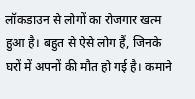लॉकडाउन से लोगों का रोजगार खत्म हुआ है। बहुत से ऐसे लोग हैं, जिनके घरों में अपनों की मौत हो गई है। कमाने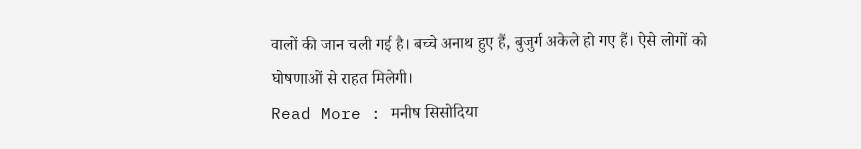वालों की जान चली गई है। बच्चे अनाथ हुए हैं, बुजुर्ग अकेले हो गए हैं। ऐसे लोगों को घोषणाओं से राहत मिलेगी।
Read More : मनीष सिसोदिया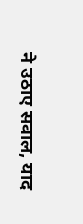ने उठाए सवाल, याद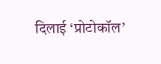दिलाई ‘प्रोटोकॉल’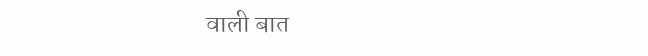वाली बात